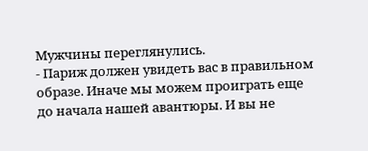Мужчины переглянулись.
- Париж должен увидеть вас в правильном образе. Иначе мы можем проиграть еще до начала нашей авантюры. И вы не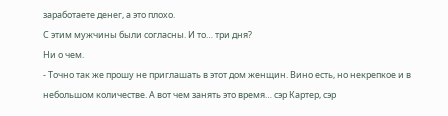заработаете денег, а это плохо.
С этим мужчины были согласны. И то… три дня?
Ни о чем.
- Точно так же прошу не приглашать в этот дом женщин. Вино есть, но некрепкое и в небольшом количестве. А вот чем занять это время… сэр Картер, сэр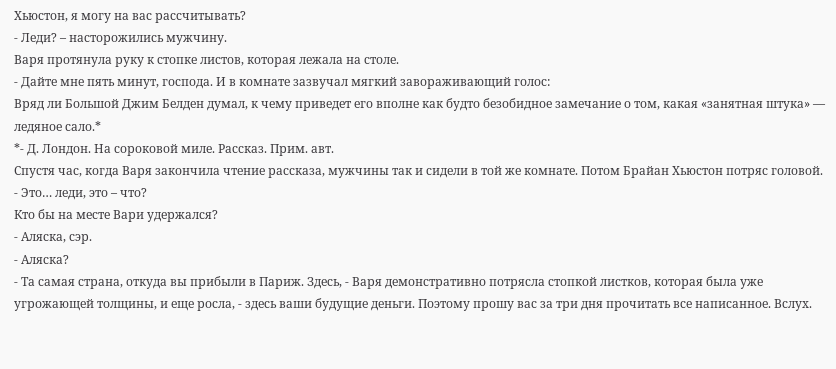Хьюстон, я могу на вас рассчитывать?
- Леди? – насторожились мужчину.
Варя протянула руку к стопке листов, которая лежала на столе.
- Дайте мне пять минут, господа. И в комнате зазвучал мягкий завораживающий голос:
Вряд ли Большой Джим Белден думал, к чему приведет его вполне как будто безобидное замечание о том, какая «занятная штука» — ледяное сало.*
*- Д. Лондон. На сороковой миле. Рассказ. Прим. авт.
Спустя час, когда Варя закончила чтение рассказа, мужчины так и сидели в той же комнате. Потом Брайан Хьюстон потряс головой.
- Это… леди, это – что?
Кто бы на месте Вари удержался?
- Аляска, сэр.
- Аляска?
- Та самая страна, откуда вы прибыли в Париж. Здесь, - Варя демонстративно потрясла стопкой листков, которая была уже угрожающей толщины, и еще росла, - здесь ваши будущие деньги. Поэтому прошу вас за три дня прочитать все написанное. Вслух.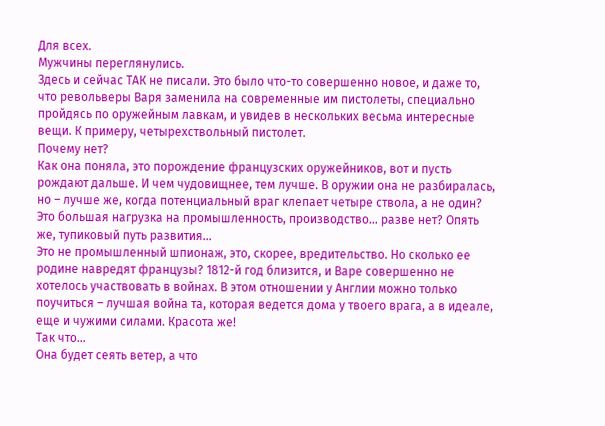Для всех.
Мужчины переглянулись.
Здесь и сейчас ТАК не писали. Это было что-то совершенно новое, и даже то, что револьверы Варя заменила на современные им пистолеты, специально пройдясь по оружейным лавкам, и увидев в нескольких весьма интересные вещи. К примеру, четырехствольный пистолет.
Почему нет?
Как она поняла, это порождение французских оружейников, вот и пусть рождают дальше. И чем чудовищнее, тем лучше. В оружии она не разбиралась, но – лучше же, когда потенциальный враг клепает четыре ствола, а не один? Это большая нагрузка на промышленность, производство… разве нет? Опять же, тупиковый путь развития…
Это не промышленный шпионаж, это, скорее, вредительство. Но сколько ее родине навредят французы? 1812-й год близится, и Варе совершенно не хотелось участвовать в войнах. В этом отношении у Англии можно только поучиться – лучшая война та, которая ведется дома у твоего врага, а в идеале, еще и чужими силами. Красота же!
Так что…
Она будет сеять ветер, а что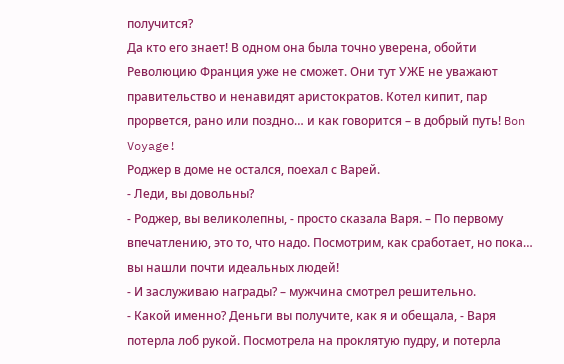получится?
Да кто его знает! В одном она была точно уверена, обойти Революцию Франция уже не сможет. Они тут УЖЕ не уважают правительство и ненавидят аристократов. Котел кипит, пар прорвется, рано или поздно… и как говорится – в добрый путь! Bon Voyage!
Роджер в доме не остался, поехал с Варей.
- Леди, вы довольны?
- Роджер, вы великолепны, - просто сказала Варя. – По первому впечатлению, это то, что надо. Посмотрим, как сработает, но пока… вы нашли почти идеальных людей!
- И заслуживаю награды? – мужчина смотрел решительно.
- Какой именно? Деньги вы получите, как я и обещала, - Варя потерла лоб рукой. Посмотрела на проклятую пудру, и потерла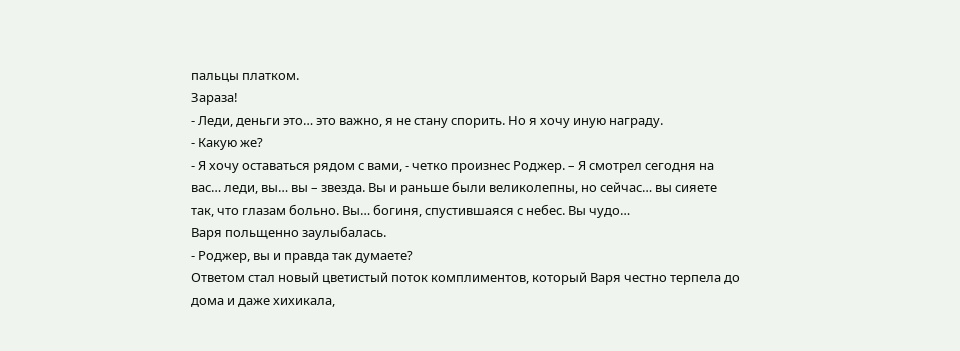пальцы платком.
Зараза!
- Леди, деньги это… это важно, я не стану спорить. Но я хочу иную награду.
- Какую же?
- Я хочу оставаться рядом с вами, - четко произнес Роджер. – Я смотрел сегодня на вас… леди, вы… вы – звезда. Вы и раньше были великолепны, но сейчас… вы сияете так, что глазам больно. Вы… богиня, спустившаяся с небес. Вы чудо…
Варя польщенно заулыбалась.
- Роджер, вы и правда так думаете?
Ответом стал новый цветистый поток комплиментов, который Варя честно терпела до дома и даже хихикала,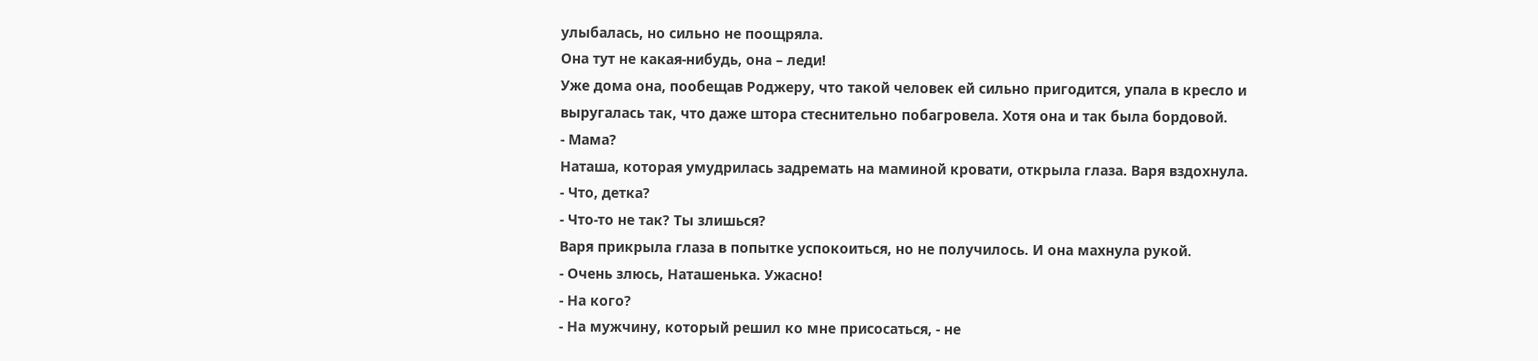улыбалась, но сильно не поощряла.
Она тут не какая-нибудь, она – леди!
Уже дома она, пообещав Роджеру, что такой человек ей сильно пригодится, упала в кресло и выругалась так, что даже штора стеснительно побагровела. Хотя она и так была бордовой.
- Мама?
Наташа, которая умудрилась задремать на маминой кровати, открыла глаза. Варя вздохнула.
- Что, детка?
- Что-то не так? Ты злишься?
Варя прикрыла глаза в попытке успокоиться, но не получилось. И она махнула рукой.
- Очень злюсь, Наташенька. Ужасно!
- На кого?
- На мужчину, который решил ко мне присосаться, - не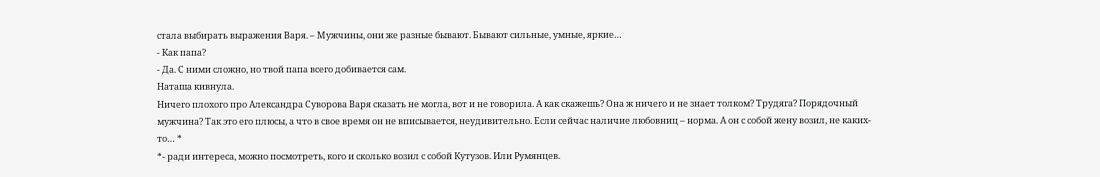стала выбирать выражения Варя. – Мужчины, они же разные бывают. Бывают сильные, умные, яркие…
- Как папа?
- Да. С ними сложно, но твой папа всего добивается сам.
Наташа кивнула.
Ничего плохого про Александра Суворова Варя сказать не могла, вот и не говорила. А как скажешь? Она ж ничего и не знает толком? Трудяга? Порядочный мужчина? Так это его плюсы, а что в свое время он не вписывается, неудивительно. Если сейчас наличие любовниц – норма. А он с собой жену возил, не каких-то… *
*- ради интереса, можно посмотреть, кого и сколько возил с собой Кутузов. Или Румянцев.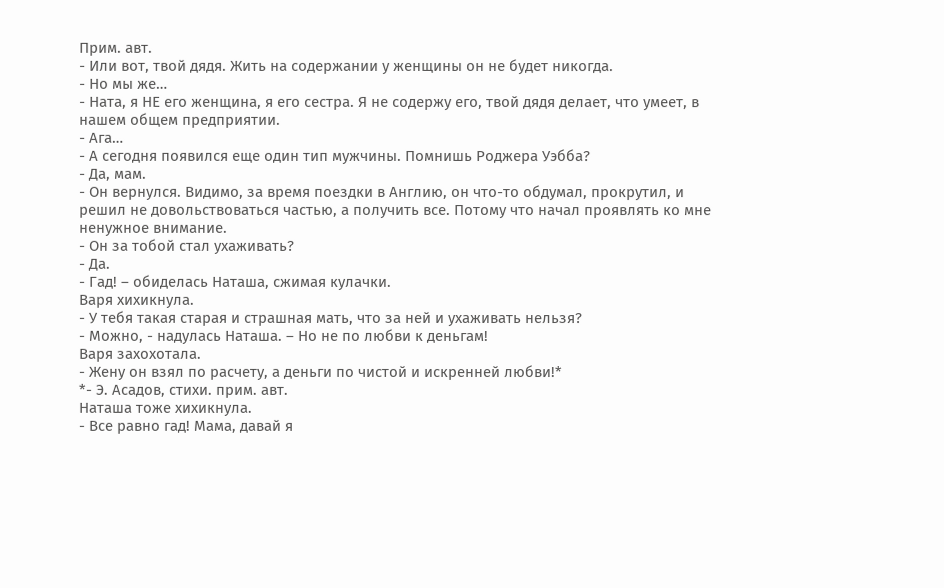Прим. авт.
- Или вот, твой дядя. Жить на содержании у женщины он не будет никогда.
- Но мы же…
- Ната, я НЕ его женщина, я его сестра. Я не содержу его, твой дядя делает, что умеет, в нашем общем предприятии.
- Ага…
- А сегодня появился еще один тип мужчины. Помнишь Роджера Уэбба?
- Да, мам.
- Он вернулся. Видимо, за время поездки в Англию, он что-то обдумал, прокрутил, и решил не довольствоваться частью, а получить все. Потому что начал проявлять ко мне ненужное внимание.
- Он за тобой стал ухаживать?
- Да.
- Гад! – обиделась Наташа, сжимая кулачки.
Варя хихикнула.
- У тебя такая старая и страшная мать, что за ней и ухаживать нельзя?
- Можно, - надулась Наташа. – Но не по любви к деньгам!
Варя захохотала.
- Жену он взял по расчету, а деньги по чистой и искренней любви!*
*- Э. Асадов, стихи. прим. авт.
Наташа тоже хихикнула.
- Все равно гад! Мама, давай я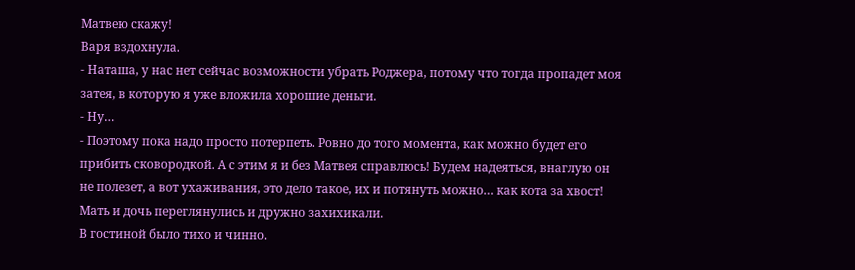Матвею скажу!
Варя вздохнула.
- Наташа, у нас нет сейчас возможности убрать Роджера, потому что тогда пропадет моя затея, в которую я уже вложила хорошие деньги.
- Ну…
- Поэтому пока надо просто потерпеть. Ровно до того момента, как можно будет его прибить сковородкой. А с этим я и без Матвея справлюсь! Будем надеяться, внаглую он не полезет, а вот ухаживания, это дело такое, их и потянуть можно… как кота за хвост!
Мать и дочь переглянулись и дружно захихикали.
В гостиной было тихо и чинно.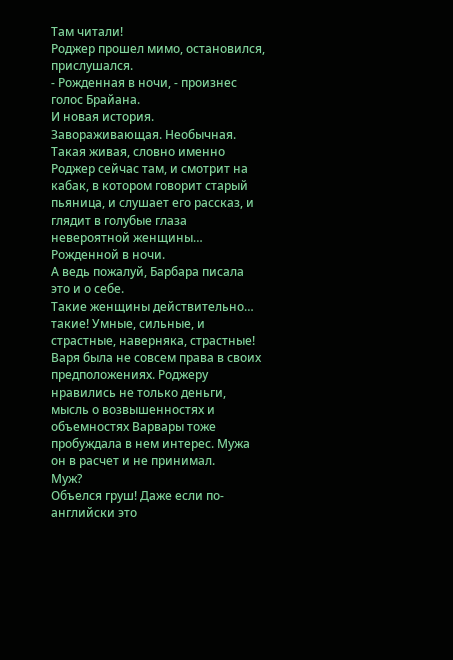Там читали!
Роджер прошел мимо, остановился, прислушался.
- Рожденная в ночи, - произнес голос Брайана.
И новая история.
Завораживающая. Необычная. Такая живая, словно именно Роджер сейчас там, и смотрит на кабак, в котором говорит старый пьяница, и слушает его рассказ, и глядит в голубые глаза невероятной женщины…
Рожденной в ночи.
А ведь пожалуй, Барбара писала это и о себе.
Такие женщины действительно… такие! Умные, сильные, и страстные, наверняка, страстные!
Варя была не совсем права в своих предположениях. Роджеру нравились не только деньги, мысль о возвышенностях и объемностях Варвары тоже пробуждала в нем интерес. Мужа он в расчет и не принимал.
Муж?
Объелся груш! Даже если по-английски это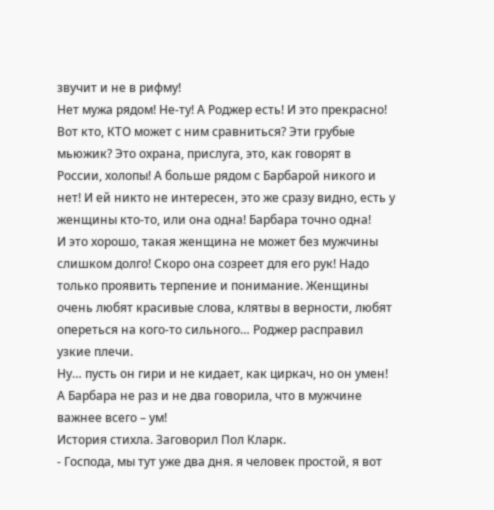звучит и не в рифму!
Нет мужа рядом! Не-ту! А Роджер есть! И это прекрасно!
Вот кто, КТО может с ним сравниться? Эти грубые мьюжик? Это охрана, прислуга, это, как говорят в России, холопы! А больше рядом с Барбарой никого и нет! И ей никто не интересен, это же сразу видно, есть у женщины кто-то, или она одна! Барбара точно одна!
И это хорошо, такая женщина не может без мужчины слишком долго! Скоро она созреет для его рук! Надо только проявить терпение и понимание. Женщины очень любят красивые слова, клятвы в верности, любят опереться на кого-то сильного… Роджер расправил узкие плечи.
Ну… пусть он гири и не кидает, как циркач, но он умен! А Барбара не раз и не два говорила, что в мужчине важнее всего – ум!
История стихла. Заговорил Пол Кларк.
- Господа, мы тут уже два дня. я человек простой, я вот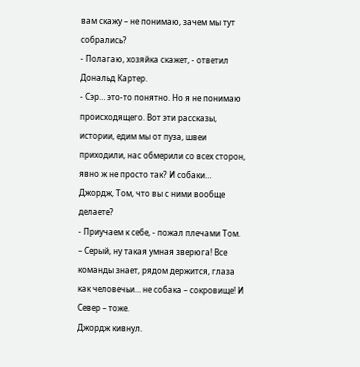вам скажу – не понимаю, зачем мы тут собрались?
- Полагаю, хозяйка скажет, - ответил Дональд Картер.
- Сэр… это-то понятно. Но я не понимаю происходящего. Вот эти рассказы, истории, едим мы от пуза, швеи приходили, нас обмерили со всех сторон, явно ж не просто так? И собаки… Джордж, Том, что вы с ними вообще делаете?
- Приучаем к себе, - пожал плечами Том. – Серый, ну такая умная зверюга! Все команды знает, рядом держится, глаза как человечьи… не собака – сокровище! И Север – тоже.
Джордж кивнул.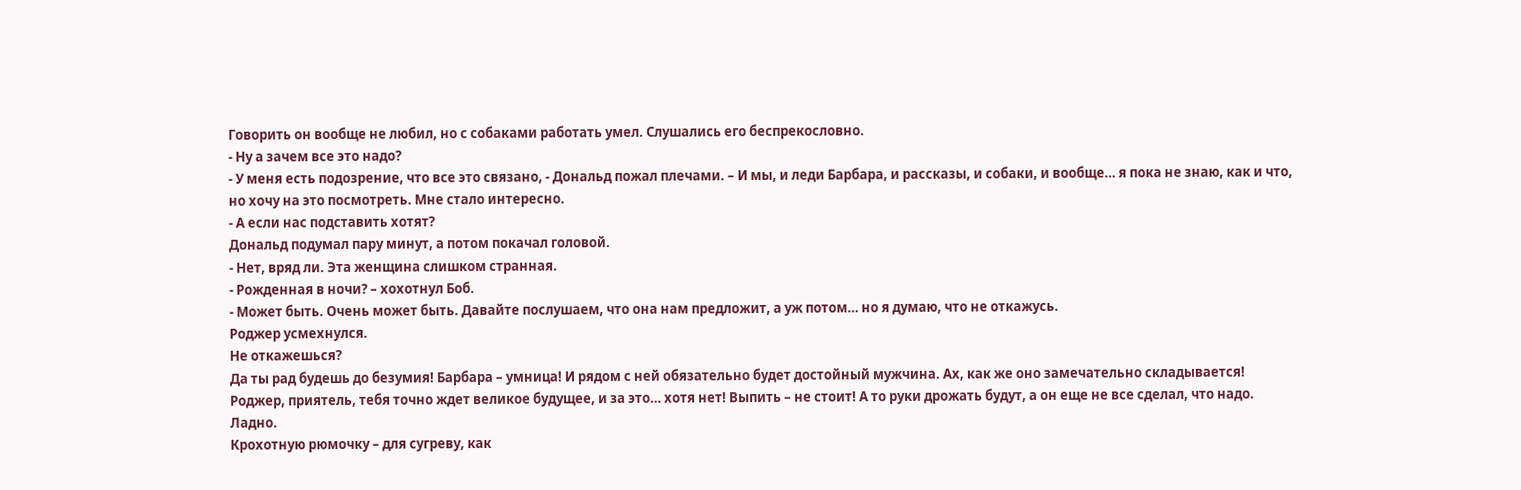Говорить он вообще не любил, но с собаками работать умел. Слушались его беспрекословно.
- Ну а зачем все это надо?
- У меня есть подозрение, что все это связано, - Дональд пожал плечами. – И мы, и леди Барбара, и рассказы, и собаки, и вообще… я пока не знаю, как и что, но хочу на это посмотреть. Мне стало интересно.
- А если нас подставить хотят?
Дональд подумал пару минут, а потом покачал головой.
- Нет, вряд ли. Эта женщина слишком странная.
- Рожденная в ночи? – хохотнул Боб.
- Может быть. Очень может быть. Давайте послушаем, что она нам предложит, а уж потом… но я думаю, что не откажусь.
Роджер усмехнулся.
Не откажешься?
Да ты рад будешь до безумия! Барбара – умница! И рядом с ней обязательно будет достойный мужчина. Ах, как же оно замечательно складывается! Роджер, приятель, тебя точно ждет великое будущее, и за это… хотя нет! Выпить – не стоит! А то руки дрожать будут, а он еще не все сделал, что надо.
Ладно.
Крохотную рюмочку – для сугреву, как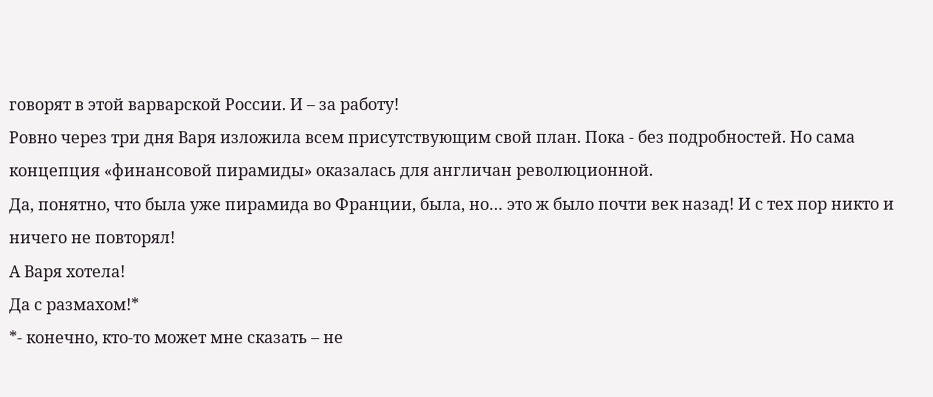говорят в этой варварской России. И – за работу!
Ровно через три дня Варя изложила всем присутствующим свой план. Пока - без подробностей. Но сама концепция «финансовой пирамиды» оказалась для англичан революционной.
Да, понятно, что была уже пирамида во Франции, была, но… это ж было почти век назад! И с тех пор никто и ничего не повторял!
А Варя хотела!
Да с размахом!*
*- конечно, кто-то может мне сказать – не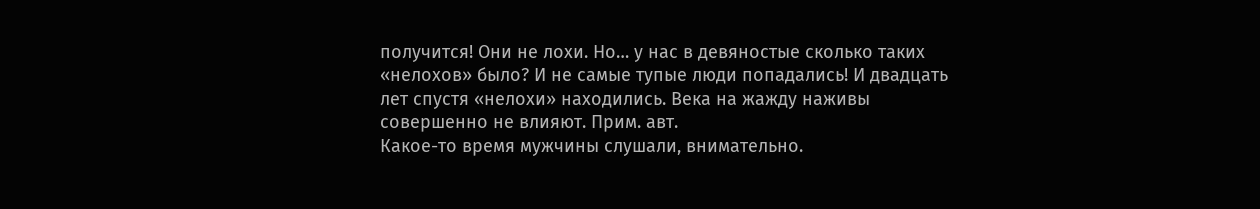получится! Они не лохи. Но… у нас в девяностые сколько таких «нелохов» было? И не самые тупые люди попадались! И двадцать лет спустя «нелохи» находились. Века на жажду наживы совершенно не влияют. Прим. авт.
Какое-то время мужчины слушали, внимательно.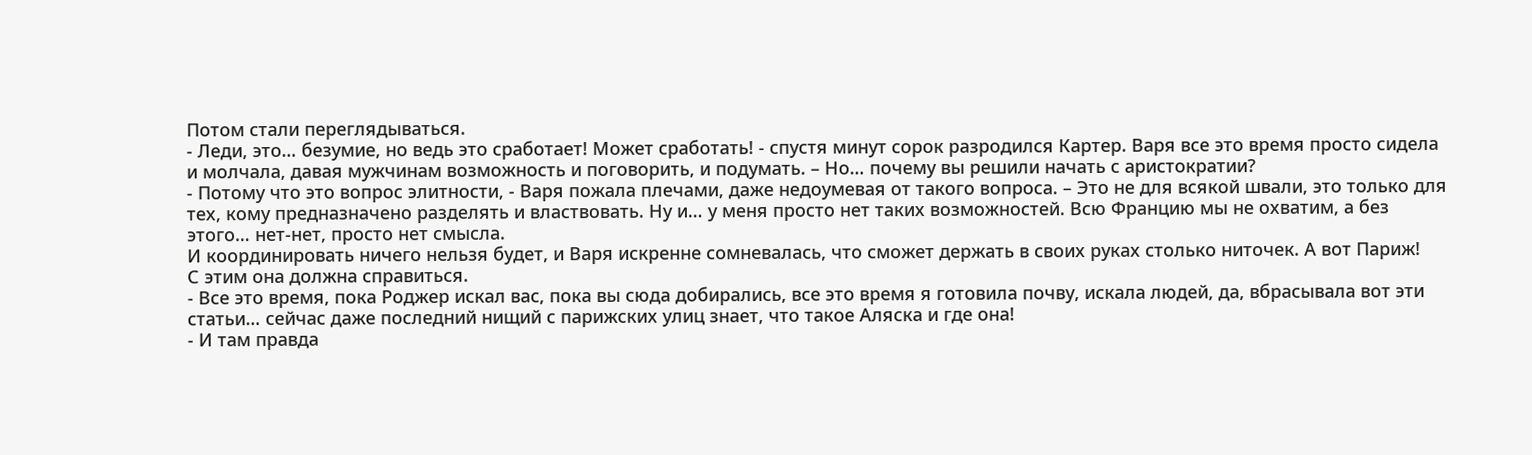Потом стали переглядываться.
- Леди, это… безумие, но ведь это сработает! Может сработать! - спустя минут сорок разродился Картер. Варя все это время просто сидела и молчала, давая мужчинам возможность и поговорить, и подумать. – Но… почему вы решили начать с аристократии?
- Потому что это вопрос элитности, - Варя пожала плечами, даже недоумевая от такого вопроса. – Это не для всякой швали, это только для тех, кому предназначено разделять и властвовать. Ну и… у меня просто нет таких возможностей. Всю Францию мы не охватим, а без этого… нет-нет, просто нет смысла.
И координировать ничего нельзя будет, и Варя искренне сомневалась, что сможет держать в своих руках столько ниточек. А вот Париж!
С этим она должна справиться.
- Все это время, пока Роджер искал вас, пока вы сюда добирались, все это время я готовила почву, искала людей, да, вбрасывала вот эти статьи… сейчас даже последний нищий с парижских улиц знает, что такое Аляска и где она!
- И там правда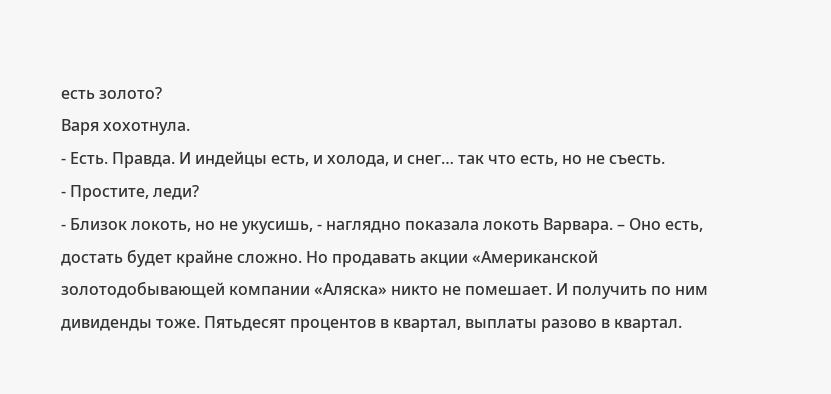есть золото?
Варя хохотнула.
- Есть. Правда. И индейцы есть, и холода, и снег… так что есть, но не съесть.
- Простите, леди?
- Близок локоть, но не укусишь, - наглядно показала локоть Варвара. – Оно есть, достать будет крайне сложно. Но продавать акции «Американской золотодобывающей компании «Аляска» никто не помешает. И получить по ним дивиденды тоже. Пятьдесят процентов в квартал, выплаты разово в квартал.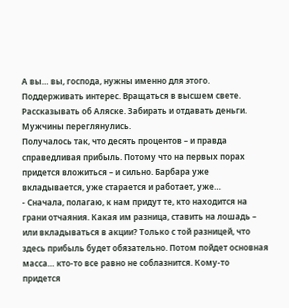А вы… вы, господа, нужны именно для этого. Поддерживать интерес. Вращаться в высшем свете. Рассказывать об Аляске. Забирать и отдавать деньги.
Мужчины переглянулись.
Получалось так, что десять процентов – и правда справедливая прибыль. Потому что на первых порах придется вложиться – и сильно. Барбара уже вкладывается, уже старается и работает, уже…
- Сначала, полагаю, к нам придут те, кто находится на грани отчаяния. Какая им разница, ставить на лошадь – или вкладываться в акции? Только с той разницей, что здесь прибыль будет обязательно. Потом пойдет основная масса… кто-то все равно не соблазнится. Кому-то придется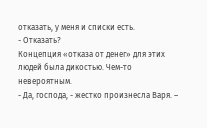отказать, у меня и списки есть.
- Отказать?
Концепция «отказа от денег» для этих людей была дикостью. Чем-то невероятным.
- Да, господа, - жестко произнесла Варя. –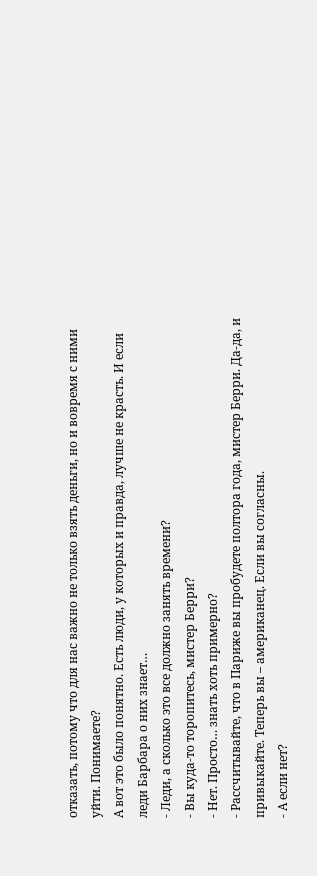отказать, потому что для нас важно не только взять деньги, но и вовремя с ними уйти. Понимаете?
А вот это было понятно. Есть люди, у которых и правда, лучше не красть. И если леди Барбара о них знает…
- Леди, а сколько это все должно занять времени?
- Вы куда-то торопитесь, мистер Берри?
- Нет. Просто… знать хоть примерно?
- Рассчитывайте, что в Париже вы пробудете полтора года, мистер Берри. Да-да, и привыкайте. Теперь вы – американец. Если вы согласны.
- А если нет?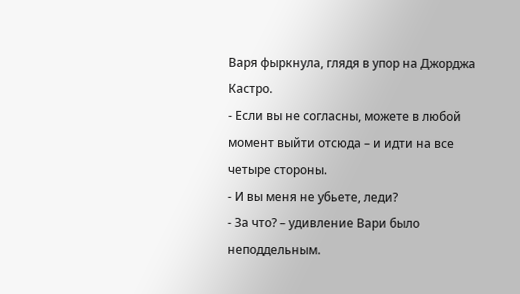Варя фыркнула, глядя в упор на Джорджа Кастро.
- Если вы не согласны, можете в любой момент выйти отсюда – и идти на все четыре стороны.
- И вы меня не убьете, леди?
- За что? – удивление Вари было неподдельным.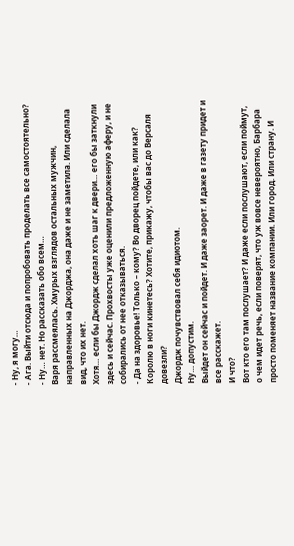- Ну, я могу…
- Ага. Выйти отсюда и попробовать проделать все самостоятельно?
- Ну… нет. Но рассказать обо всем…
Варя рассмеялась. Хмурых взглядов остальных мужчин, направленных на Джорджа, она даже и не заметила. Или сделала вид, что их нет.
Хотя… если бы Джордж сделал хоть шаг к двери… его бы заткнули здесь и сейчас. Прохвосты уже оценили предложенную аферу, и не собирались от нее отказываться.
- Да на здоровье! Только – кому? Во дворец пойдете, или как? Королю в ноги кинетесь? Хотите, прикажу, чтобы вас до Версаля довезли?
Джордж почувствовал себя идиотом.
Ну… допустим.
Выйдет он сейчас и пойдет. И даже заорет. И даже в газету придет и все расскажет.
И что?
Вот кто его там послушает? И даже если послушают, если поймут, о чем идет речь, если поверят, что уж вовсе невероятно, Барбара просто поменяет название компании. Или город. Или страну. И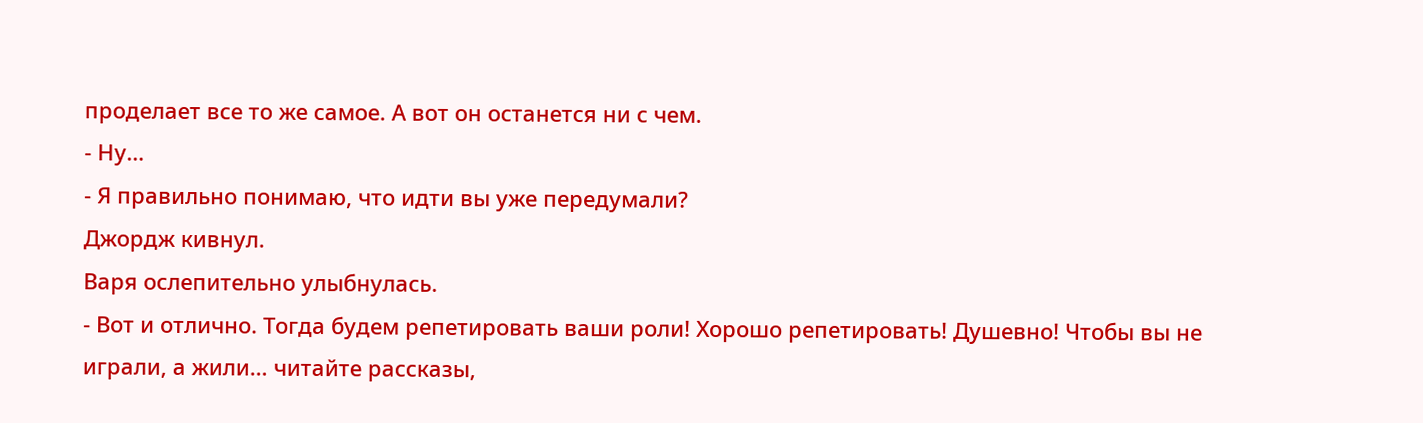проделает все то же самое. А вот он останется ни с чем.
- Ну…
- Я правильно понимаю, что идти вы уже передумали?
Джордж кивнул.
Варя ослепительно улыбнулась.
- Вот и отлично. Тогда будем репетировать ваши роли! Хорошо репетировать! Душевно! Чтобы вы не играли, а жили… читайте рассказы,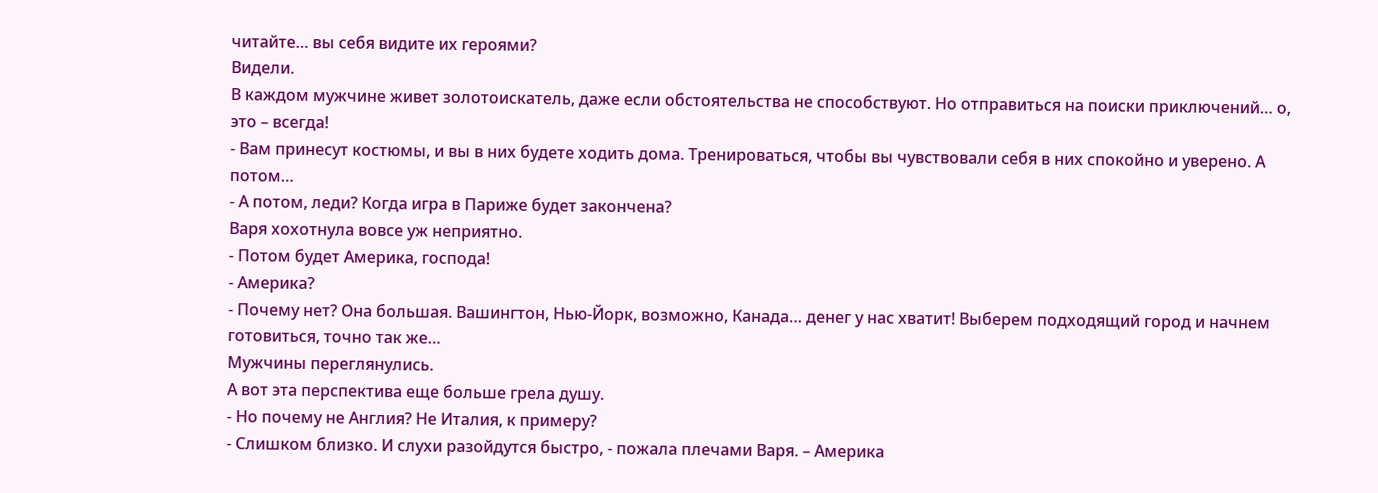читайте… вы себя видите их героями?
Видели.
В каждом мужчине живет золотоискатель, даже если обстоятельства не способствуют. Но отправиться на поиски приключений… о, это – всегда!
- Вам принесут костюмы, и вы в них будете ходить дома. Тренироваться, чтобы вы чувствовали себя в них спокойно и уверено. А потом…
- А потом, леди? Когда игра в Париже будет закончена?
Варя хохотнула вовсе уж неприятно.
- Потом будет Америка, господа!
- Америка?
- Почему нет? Она большая. Вашингтон, Нью-Йорк, возможно, Канада… денег у нас хватит! Выберем подходящий город и начнем готовиться, точно так же…
Мужчины переглянулись.
А вот эта перспектива еще больше грела душу.
- Но почему не Англия? Не Италия, к примеру?
- Слишком близко. И слухи разойдутся быстро, - пожала плечами Варя. – Америка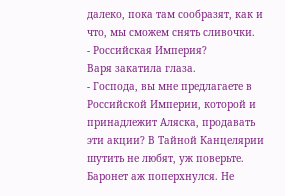далеко, пока там сообразят, как и что, мы сможем снять сливочки.
- Российская Империя?
Варя закатила глаза.
- Господа, вы мне предлагаете в Российской Империи, которой и принадлежит Аляска, продавать эти акции? В Тайной Канцелярии шутить не любят, уж поверьте.
Баронет аж поперхнулся. Не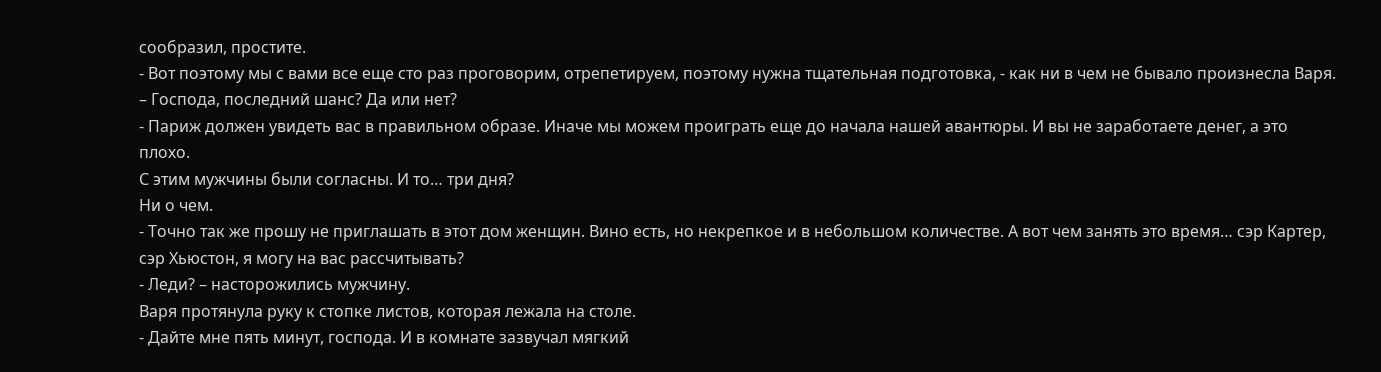сообразил, простите.
- Вот поэтому мы с вами все еще сто раз проговорим, отрепетируем, поэтому нужна тщательная подготовка, - как ни в чем не бывало произнесла Варя. – Господа, последний шанс? Да или нет?
- Париж должен увидеть вас в правильном образе. Иначе мы можем проиграть еще до начала нашей авантюры. И вы не заработаете денег, а это плохо.
С этим мужчины были согласны. И то… три дня?
Ни о чем.
- Точно так же прошу не приглашать в этот дом женщин. Вино есть, но некрепкое и в небольшом количестве. А вот чем занять это время… сэр Картер, сэр Хьюстон, я могу на вас рассчитывать?
- Леди? – насторожились мужчину.
Варя протянула руку к стопке листов, которая лежала на столе.
- Дайте мне пять минут, господа. И в комнате зазвучал мягкий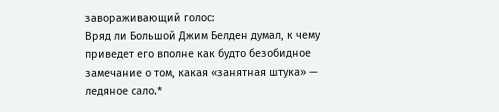завораживающий голос:
Вряд ли Большой Джим Белден думал, к чему приведет его вполне как будто безобидное замечание о том, какая «занятная штука» — ледяное сало.*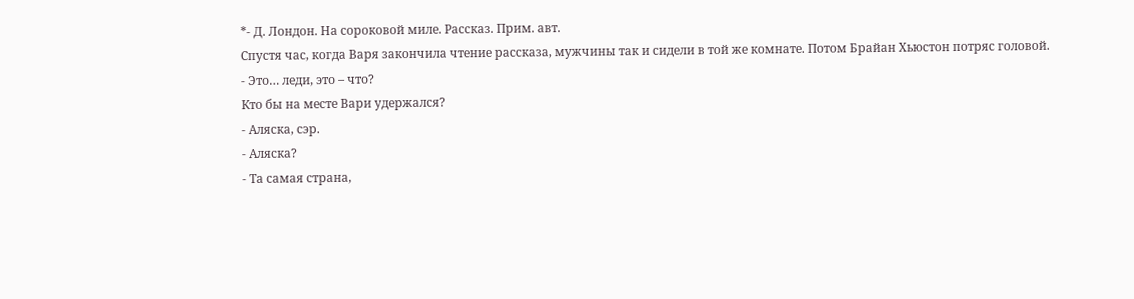*- Д. Лондон. На сороковой миле. Рассказ. Прим. авт.
Спустя час, когда Варя закончила чтение рассказа, мужчины так и сидели в той же комнате. Потом Брайан Хьюстон потряс головой.
- Это… леди, это – что?
Кто бы на месте Вари удержался?
- Аляска, сэр.
- Аляска?
- Та самая страна,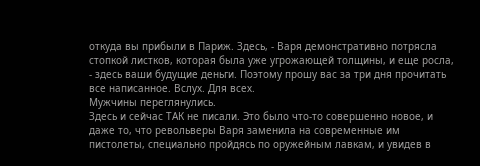откуда вы прибыли в Париж. Здесь, - Варя демонстративно потрясла стопкой листков, которая была уже угрожающей толщины, и еще росла, - здесь ваши будущие деньги. Поэтому прошу вас за три дня прочитать все написанное. Вслух. Для всех.
Мужчины переглянулись.
Здесь и сейчас ТАК не писали. Это было что-то совершенно новое, и даже то, что револьверы Варя заменила на современные им пистолеты, специально пройдясь по оружейным лавкам, и увидев в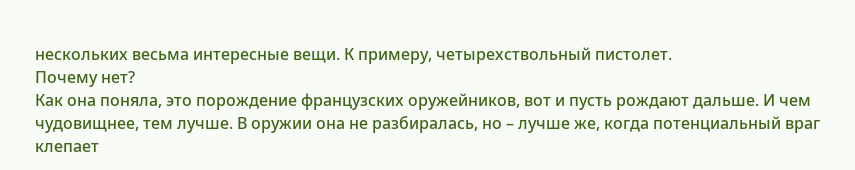нескольких весьма интересные вещи. К примеру, четырехствольный пистолет.
Почему нет?
Как она поняла, это порождение французских оружейников, вот и пусть рождают дальше. И чем чудовищнее, тем лучше. В оружии она не разбиралась, но – лучше же, когда потенциальный враг клепает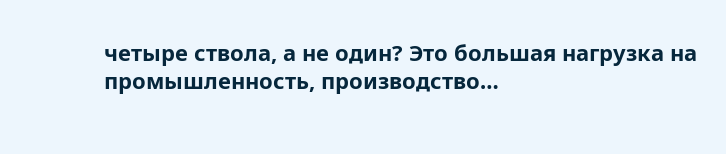четыре ствола, а не один? Это большая нагрузка на промышленность, производство…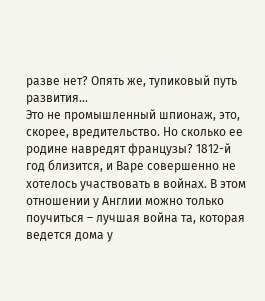разве нет? Опять же, тупиковый путь развития…
Это не промышленный шпионаж, это, скорее, вредительство. Но сколько ее родине навредят французы? 1812-й год близится, и Варе совершенно не хотелось участвовать в войнах. В этом отношении у Англии можно только поучиться – лучшая война та, которая ведется дома у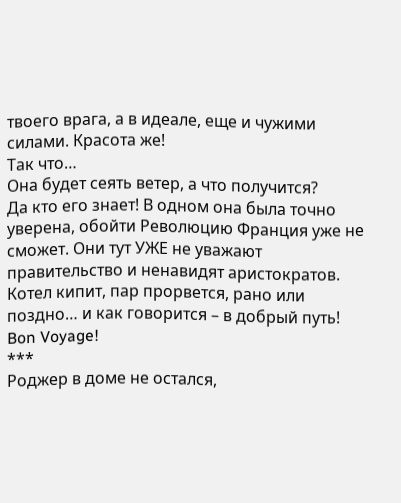твоего врага, а в идеале, еще и чужими силами. Красота же!
Так что…
Она будет сеять ветер, а что получится?
Да кто его знает! В одном она была точно уверена, обойти Революцию Франция уже не сможет. Они тут УЖЕ не уважают правительство и ненавидят аристократов. Котел кипит, пар прорвется, рано или поздно… и как говорится – в добрый путь! Bon Voyage!
***
Роджер в доме не остался,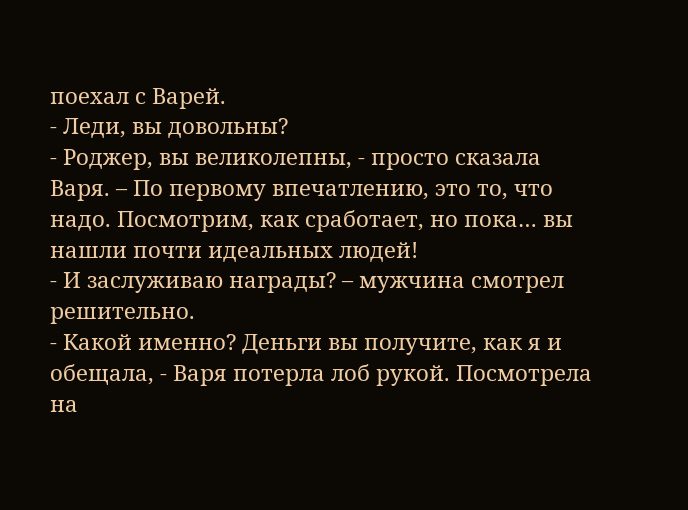поехал с Варей.
- Леди, вы довольны?
- Роджер, вы великолепны, - просто сказала Варя. – По первому впечатлению, это то, что надо. Посмотрим, как сработает, но пока… вы нашли почти идеальных людей!
- И заслуживаю награды? – мужчина смотрел решительно.
- Какой именно? Деньги вы получите, как я и обещала, - Варя потерла лоб рукой. Посмотрела на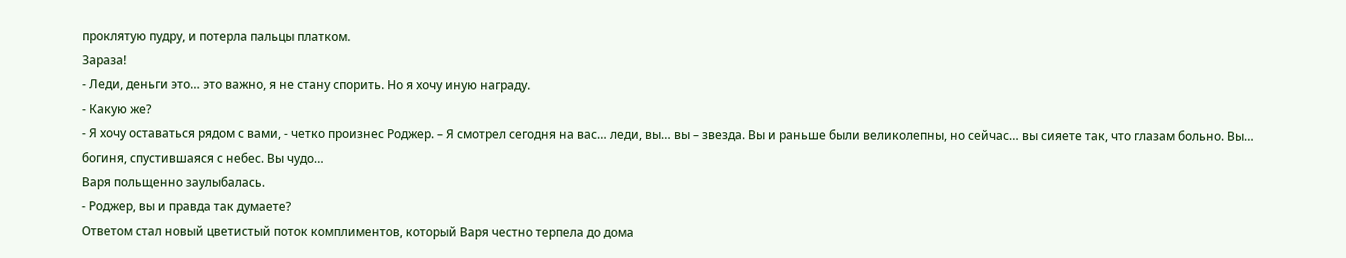проклятую пудру, и потерла пальцы платком.
Зараза!
- Леди, деньги это… это важно, я не стану спорить. Но я хочу иную награду.
- Какую же?
- Я хочу оставаться рядом с вами, - четко произнес Роджер. – Я смотрел сегодня на вас… леди, вы… вы – звезда. Вы и раньше были великолепны, но сейчас… вы сияете так, что глазам больно. Вы… богиня, спустившаяся с небес. Вы чудо…
Варя польщенно заулыбалась.
- Роджер, вы и правда так думаете?
Ответом стал новый цветистый поток комплиментов, который Варя честно терпела до дома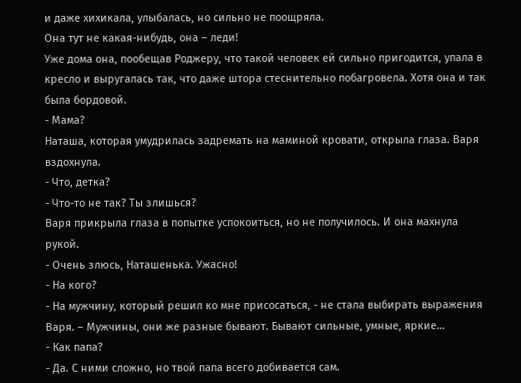и даже хихикала, улыбалась, но сильно не поощряла.
Она тут не какая-нибудь, она – леди!
Уже дома она, пообещав Роджеру, что такой человек ей сильно пригодится, упала в кресло и выругалась так, что даже штора стеснительно побагровела. Хотя она и так была бордовой.
- Мама?
Наташа, которая умудрилась задремать на маминой кровати, открыла глаза. Варя вздохнула.
- Что, детка?
- Что-то не так? Ты злишься?
Варя прикрыла глаза в попытке успокоиться, но не получилось. И она махнула рукой.
- Очень злюсь, Наташенька. Ужасно!
- На кого?
- На мужчину, который решил ко мне присосаться, - не стала выбирать выражения Варя. – Мужчины, они же разные бывают. Бывают сильные, умные, яркие…
- Как папа?
- Да. С ними сложно, но твой папа всего добивается сам.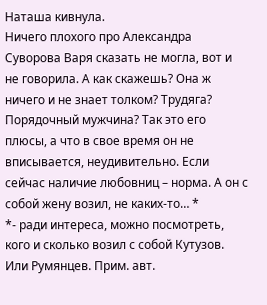Наташа кивнула.
Ничего плохого про Александра Суворова Варя сказать не могла, вот и не говорила. А как скажешь? Она ж ничего и не знает толком? Трудяга? Порядочный мужчина? Так это его плюсы, а что в свое время он не вписывается, неудивительно. Если сейчас наличие любовниц – норма. А он с собой жену возил, не каких-то… *
*- ради интереса, можно посмотреть, кого и сколько возил с собой Кутузов. Или Румянцев. Прим. авт.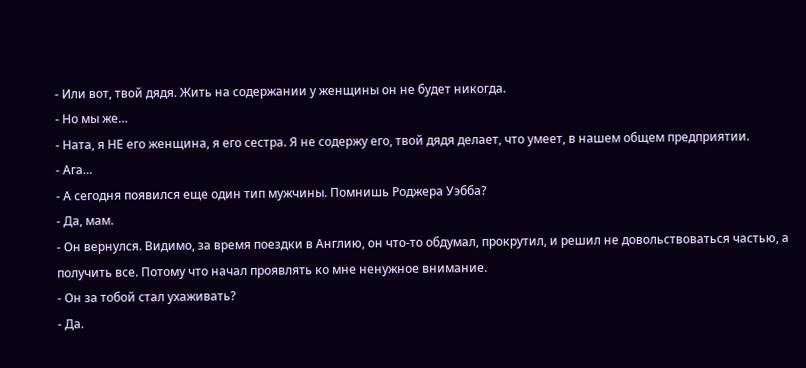- Или вот, твой дядя. Жить на содержании у женщины он не будет никогда.
- Но мы же…
- Ната, я НЕ его женщина, я его сестра. Я не содержу его, твой дядя делает, что умеет, в нашем общем предприятии.
- Ага…
- А сегодня появился еще один тип мужчины. Помнишь Роджера Уэбба?
- Да, мам.
- Он вернулся. Видимо, за время поездки в Англию, он что-то обдумал, прокрутил, и решил не довольствоваться частью, а получить все. Потому что начал проявлять ко мне ненужное внимание.
- Он за тобой стал ухаживать?
- Да.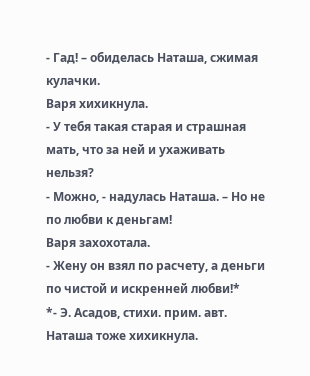- Гад! – обиделась Наташа, сжимая кулачки.
Варя хихикнула.
- У тебя такая старая и страшная мать, что за ней и ухаживать нельзя?
- Можно, - надулась Наташа. – Но не по любви к деньгам!
Варя захохотала.
- Жену он взял по расчету, а деньги по чистой и искренней любви!*
*- Э. Асадов, стихи. прим. авт.
Наташа тоже хихикнула.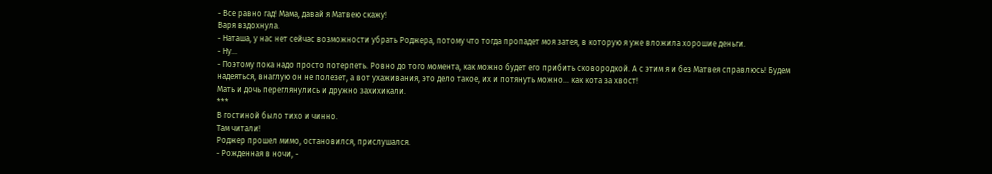- Все равно гад! Мама, давай я Матвею скажу!
Варя вздохнула.
- Наташа, у нас нет сейчас возможности убрать Роджера, потому что тогда пропадет моя затея, в которую я уже вложила хорошие деньги.
- Ну…
- Поэтому пока надо просто потерпеть. Ровно до того момента, как можно будет его прибить сковородкой. А с этим я и без Матвея справлюсь! Будем надеяться, внаглую он не полезет, а вот ухаживания, это дело такое, их и потянуть можно… как кота за хвост!
Мать и дочь переглянулись и дружно захихикали.
***
В гостиной было тихо и чинно.
Там читали!
Роджер прошел мимо, остановился, прислушался.
- Рожденная в ночи, -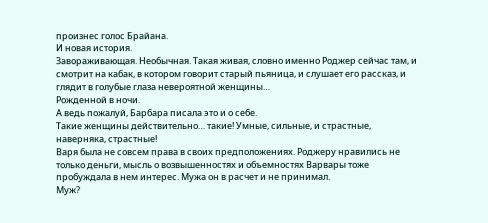произнес голос Брайана.
И новая история.
Завораживающая. Необычная. Такая живая, словно именно Роджер сейчас там, и смотрит на кабак, в котором говорит старый пьяница, и слушает его рассказ, и глядит в голубые глаза невероятной женщины…
Рожденной в ночи.
А ведь пожалуй, Барбара писала это и о себе.
Такие женщины действительно… такие! Умные, сильные, и страстные, наверняка, страстные!
Варя была не совсем права в своих предположениях. Роджеру нравились не только деньги, мысль о возвышенностях и объемностях Варвары тоже пробуждала в нем интерес. Мужа он в расчет и не принимал.
Муж?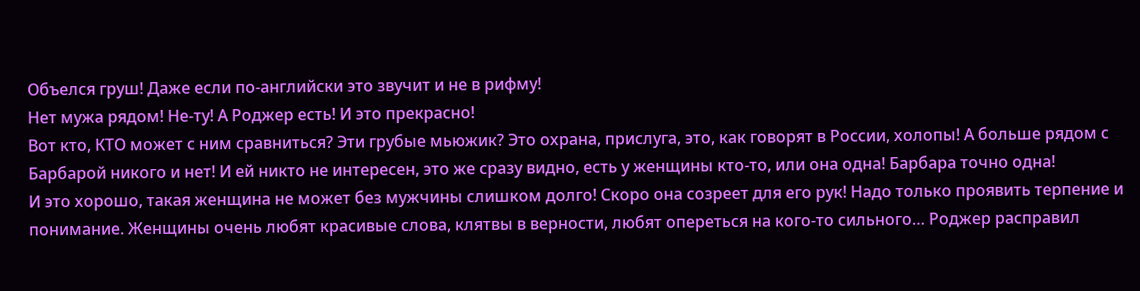Объелся груш! Даже если по-английски это звучит и не в рифму!
Нет мужа рядом! Не-ту! А Роджер есть! И это прекрасно!
Вот кто, КТО может с ним сравниться? Эти грубые мьюжик? Это охрана, прислуга, это, как говорят в России, холопы! А больше рядом с Барбарой никого и нет! И ей никто не интересен, это же сразу видно, есть у женщины кто-то, или она одна! Барбара точно одна!
И это хорошо, такая женщина не может без мужчины слишком долго! Скоро она созреет для его рук! Надо только проявить терпение и понимание. Женщины очень любят красивые слова, клятвы в верности, любят опереться на кого-то сильного… Роджер расправил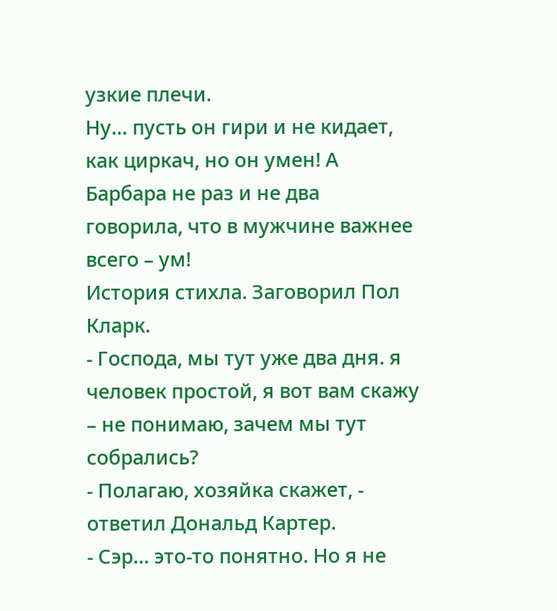узкие плечи.
Ну… пусть он гири и не кидает, как циркач, но он умен! А Барбара не раз и не два говорила, что в мужчине важнее всего – ум!
История стихла. Заговорил Пол Кларк.
- Господа, мы тут уже два дня. я человек простой, я вот вам скажу – не понимаю, зачем мы тут собрались?
- Полагаю, хозяйка скажет, - ответил Дональд Картер.
- Сэр… это-то понятно. Но я не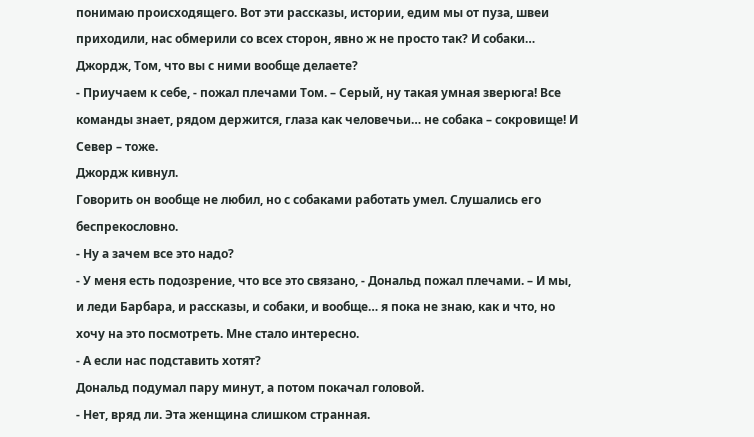понимаю происходящего. Вот эти рассказы, истории, едим мы от пуза, швеи приходили, нас обмерили со всех сторон, явно ж не просто так? И собаки… Джордж, Том, что вы с ними вообще делаете?
- Приучаем к себе, - пожал плечами Том. – Серый, ну такая умная зверюга! Все команды знает, рядом держится, глаза как человечьи… не собака – сокровище! И Север – тоже.
Джордж кивнул.
Говорить он вообще не любил, но с собаками работать умел. Слушались его беспрекословно.
- Ну а зачем все это надо?
- У меня есть подозрение, что все это связано, - Дональд пожал плечами. – И мы, и леди Барбара, и рассказы, и собаки, и вообще… я пока не знаю, как и что, но хочу на это посмотреть. Мне стало интересно.
- А если нас подставить хотят?
Дональд подумал пару минут, а потом покачал головой.
- Нет, вряд ли. Эта женщина слишком странная.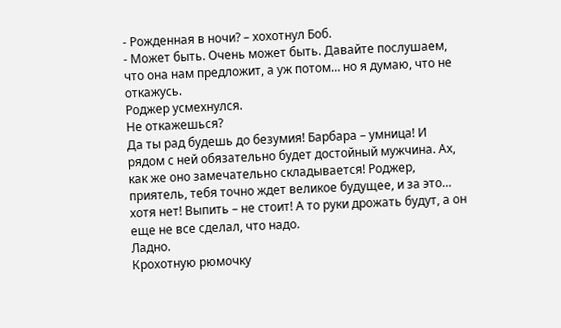- Рожденная в ночи? – хохотнул Боб.
- Может быть. Очень может быть. Давайте послушаем, что она нам предложит, а уж потом… но я думаю, что не откажусь.
Роджер усмехнулся.
Не откажешься?
Да ты рад будешь до безумия! Барбара – умница! И рядом с ней обязательно будет достойный мужчина. Ах, как же оно замечательно складывается! Роджер, приятель, тебя точно ждет великое будущее, и за это… хотя нет! Выпить – не стоит! А то руки дрожать будут, а он еще не все сделал, что надо.
Ладно.
Крохотную рюмочку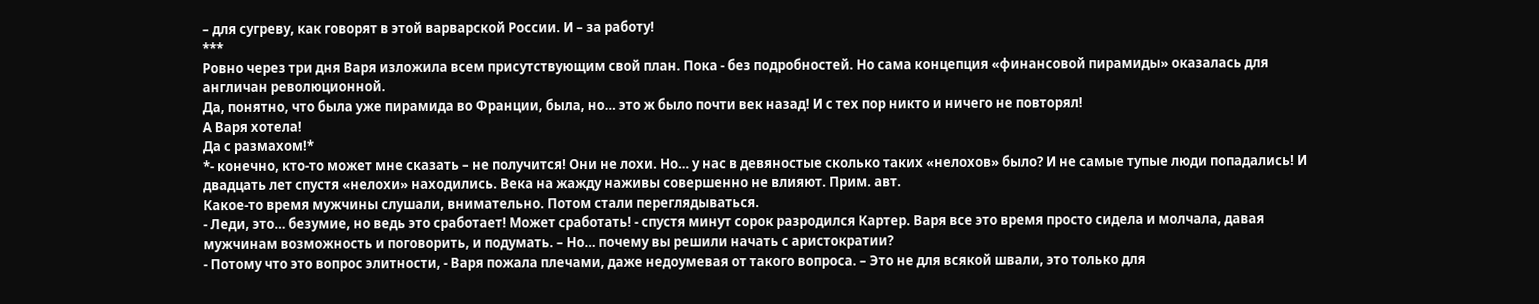– для сугреву, как говорят в этой варварской России. И – за работу!
***
Ровно через три дня Варя изложила всем присутствующим свой план. Пока - без подробностей. Но сама концепция «финансовой пирамиды» оказалась для англичан революционной.
Да, понятно, что была уже пирамида во Франции, была, но… это ж было почти век назад! И с тех пор никто и ничего не повторял!
А Варя хотела!
Да с размахом!*
*- конечно, кто-то может мне сказать – не получится! Они не лохи. Но… у нас в девяностые сколько таких «нелохов» было? И не самые тупые люди попадались! И двадцать лет спустя «нелохи» находились. Века на жажду наживы совершенно не влияют. Прим. авт.
Какое-то время мужчины слушали, внимательно. Потом стали переглядываться.
- Леди, это… безумие, но ведь это сработает! Может сработать! - спустя минут сорок разродился Картер. Варя все это время просто сидела и молчала, давая мужчинам возможность и поговорить, и подумать. – Но… почему вы решили начать с аристократии?
- Потому что это вопрос элитности, - Варя пожала плечами, даже недоумевая от такого вопроса. – Это не для всякой швали, это только для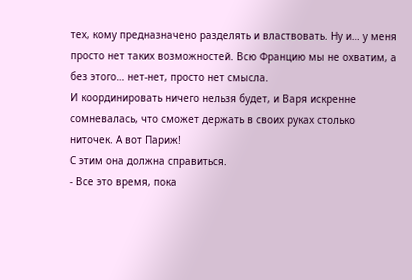тех, кому предназначено разделять и властвовать. Ну и… у меня просто нет таких возможностей. Всю Францию мы не охватим, а без этого… нет-нет, просто нет смысла.
И координировать ничего нельзя будет, и Варя искренне сомневалась, что сможет держать в своих руках столько ниточек. А вот Париж!
С этим она должна справиться.
- Все это время, пока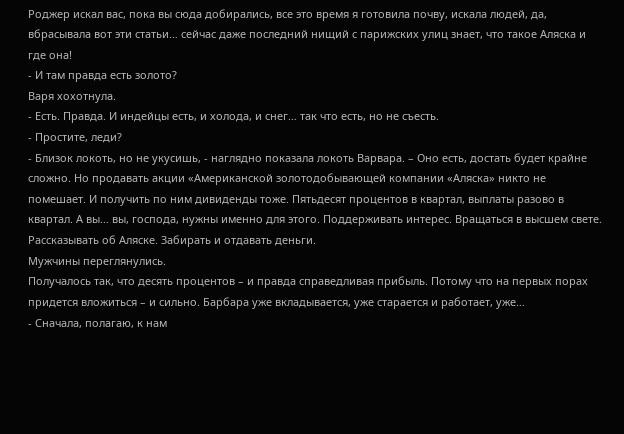Роджер искал вас, пока вы сюда добирались, все это время я готовила почву, искала людей, да, вбрасывала вот эти статьи… сейчас даже последний нищий с парижских улиц знает, что такое Аляска и где она!
- И там правда есть золото?
Варя хохотнула.
- Есть. Правда. И индейцы есть, и холода, и снег… так что есть, но не съесть.
- Простите, леди?
- Близок локоть, но не укусишь, - наглядно показала локоть Варвара. – Оно есть, достать будет крайне сложно. Но продавать акции «Американской золотодобывающей компании «Аляска» никто не помешает. И получить по ним дивиденды тоже. Пятьдесят процентов в квартал, выплаты разово в квартал. А вы… вы, господа, нужны именно для этого. Поддерживать интерес. Вращаться в высшем свете. Рассказывать об Аляске. Забирать и отдавать деньги.
Мужчины переглянулись.
Получалось так, что десять процентов – и правда справедливая прибыль. Потому что на первых порах придется вложиться – и сильно. Барбара уже вкладывается, уже старается и работает, уже…
- Сначала, полагаю, к нам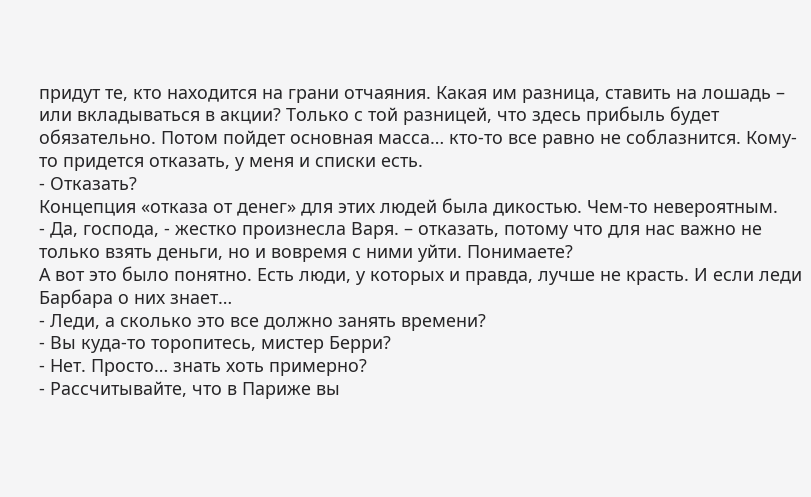придут те, кто находится на грани отчаяния. Какая им разница, ставить на лошадь – или вкладываться в акции? Только с той разницей, что здесь прибыль будет обязательно. Потом пойдет основная масса… кто-то все равно не соблазнится. Кому-то придется отказать, у меня и списки есть.
- Отказать?
Концепция «отказа от денег» для этих людей была дикостью. Чем-то невероятным.
- Да, господа, - жестко произнесла Варя. – отказать, потому что для нас важно не только взять деньги, но и вовремя с ними уйти. Понимаете?
А вот это было понятно. Есть люди, у которых и правда, лучше не красть. И если леди Барбара о них знает…
- Леди, а сколько это все должно занять времени?
- Вы куда-то торопитесь, мистер Берри?
- Нет. Просто… знать хоть примерно?
- Рассчитывайте, что в Париже вы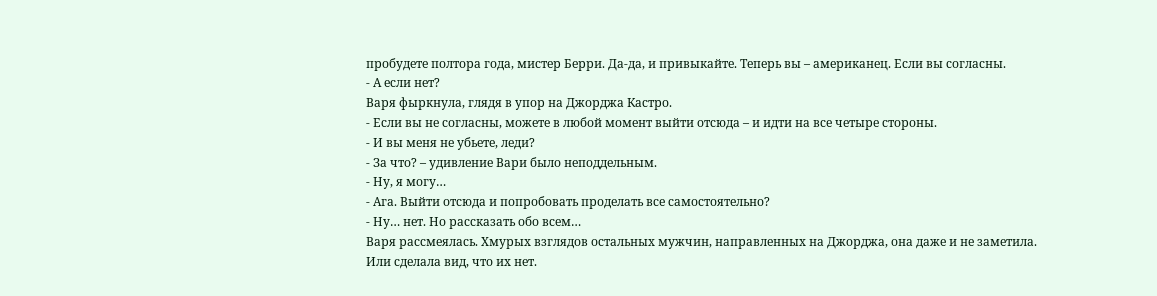пробудете полтора года, мистер Берри. Да-да, и привыкайте. Теперь вы – американец. Если вы согласны.
- А если нет?
Варя фыркнула, глядя в упор на Джорджа Кастро.
- Если вы не согласны, можете в любой момент выйти отсюда – и идти на все четыре стороны.
- И вы меня не убьете, леди?
- За что? – удивление Вари было неподдельным.
- Ну, я могу…
- Ага. Выйти отсюда и попробовать проделать все самостоятельно?
- Ну… нет. Но рассказать обо всем…
Варя рассмеялась. Хмурых взглядов остальных мужчин, направленных на Джорджа, она даже и не заметила. Или сделала вид, что их нет.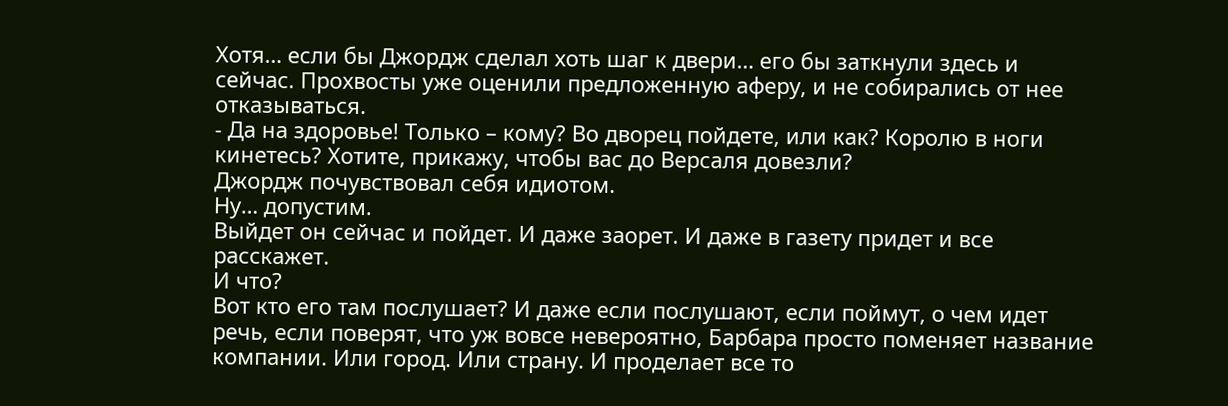Хотя… если бы Джордж сделал хоть шаг к двери… его бы заткнули здесь и сейчас. Прохвосты уже оценили предложенную аферу, и не собирались от нее отказываться.
- Да на здоровье! Только – кому? Во дворец пойдете, или как? Королю в ноги кинетесь? Хотите, прикажу, чтобы вас до Версаля довезли?
Джордж почувствовал себя идиотом.
Ну… допустим.
Выйдет он сейчас и пойдет. И даже заорет. И даже в газету придет и все расскажет.
И что?
Вот кто его там послушает? И даже если послушают, если поймут, о чем идет речь, если поверят, что уж вовсе невероятно, Барбара просто поменяет название компании. Или город. Или страну. И проделает все то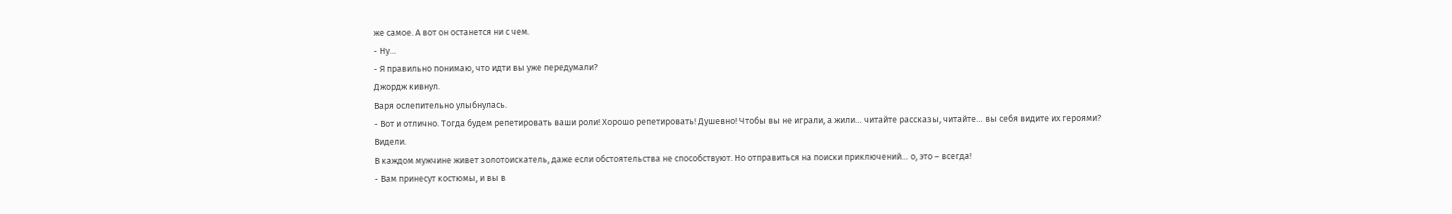же самое. А вот он останется ни с чем.
- Ну…
- Я правильно понимаю, что идти вы уже передумали?
Джордж кивнул.
Варя ослепительно улыбнулась.
- Вот и отлично. Тогда будем репетировать ваши роли! Хорошо репетировать! Душевно! Чтобы вы не играли, а жили… читайте рассказы, читайте… вы себя видите их героями?
Видели.
В каждом мужчине живет золотоискатель, даже если обстоятельства не способствуют. Но отправиться на поиски приключений… о, это – всегда!
- Вам принесут костюмы, и вы в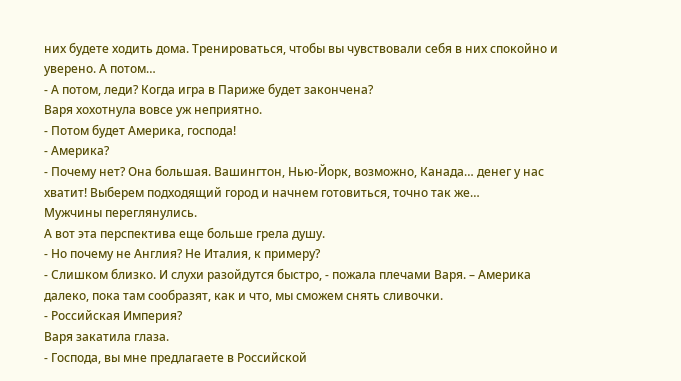них будете ходить дома. Тренироваться, чтобы вы чувствовали себя в них спокойно и уверено. А потом…
- А потом, леди? Когда игра в Париже будет закончена?
Варя хохотнула вовсе уж неприятно.
- Потом будет Америка, господа!
- Америка?
- Почему нет? Она большая. Вашингтон, Нью-Йорк, возможно, Канада… денег у нас хватит! Выберем подходящий город и начнем готовиться, точно так же…
Мужчины переглянулись.
А вот эта перспектива еще больше грела душу.
- Но почему не Англия? Не Италия, к примеру?
- Слишком близко. И слухи разойдутся быстро, - пожала плечами Варя. – Америка далеко, пока там сообразят, как и что, мы сможем снять сливочки.
- Российская Империя?
Варя закатила глаза.
- Господа, вы мне предлагаете в Российской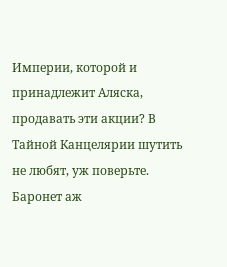Империи, которой и принадлежит Аляска, продавать эти акции? В Тайной Канцелярии шутить не любят, уж поверьте.
Баронет аж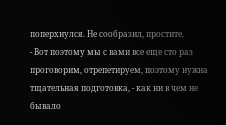поперхнулся. Не сообразил, простите.
- Вот поэтому мы с вами все еще сто раз проговорим, отрепетируем, поэтому нужна тщательная подготовка, - как ни в чем не бывало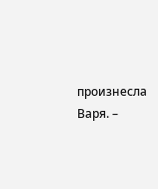произнесла Варя. –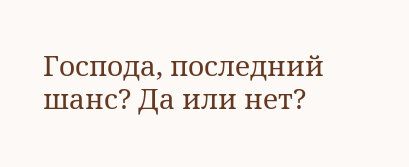Господа, последний шанс? Да или нет?